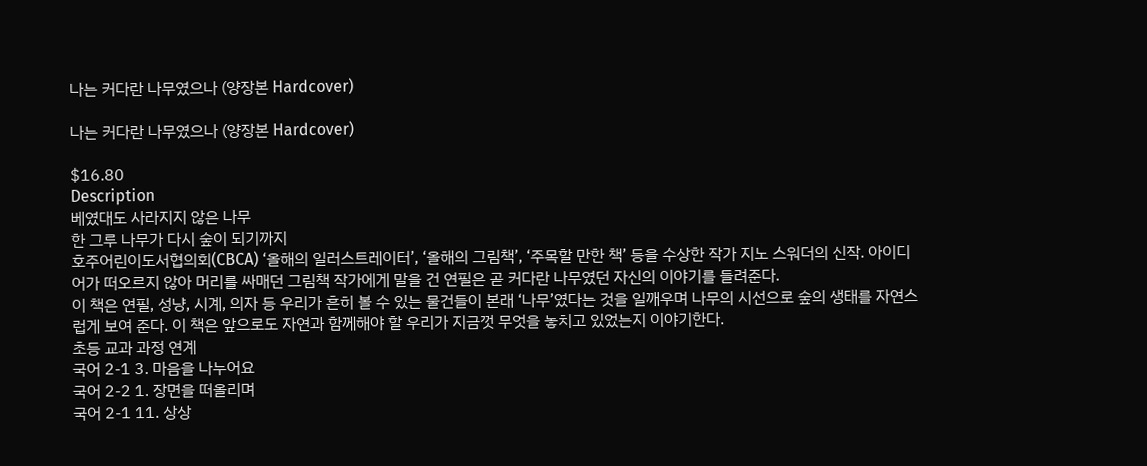나는 커다란 나무였으나 (양장본 Hardcover)

나는 커다란 나무였으나 (양장본 Hardcover)

$16.80
Description
베였대도 사라지지 않은 나무
한 그루 나무가 다시 숲이 되기까지
호주어린이도서협의회(CBCA) ‘올해의 일러스트레이터’, ‘올해의 그림책’, ‘주목할 만한 책’ 등을 수상한 작가 지노 스워더의 신작. 아이디어가 떠오르지 않아 머리를 싸매던 그림책 작가에게 말을 건 연필은 곧 커다란 나무였던 자신의 이야기를 들려준다.
이 책은 연필, 성냥, 시계, 의자 등 우리가 흔히 볼 수 있는 물건들이 본래 ‘나무’였다는 것을 일깨우며 나무의 시선으로 숲의 생태를 자연스럽게 보여 준다. 이 책은 앞으로도 자연과 함께해야 할 우리가 지금껏 무엇을 놓치고 있었는지 이야기한다.
초등 교과 과정 연계
국어 2-1 3. 마음을 나누어요
국어 2-2 1. 장면을 떠올리며
국어 2-1 11. 상상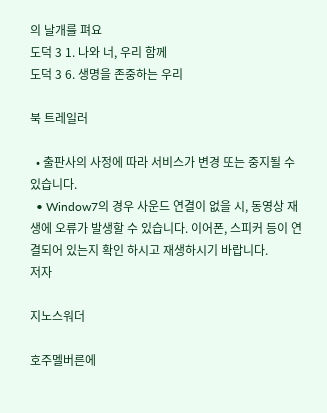의 날개를 펴요
도덕 3 1. 나와 너, 우리 함께
도덕 3 6. 생명을 존중하는 우리

북 트레일러

  • 출판사의 사정에 따라 서비스가 변경 또는 중지될 수 있습니다.
  • Window7의 경우 사운드 연결이 없을 시, 동영상 재생에 오류가 발생할 수 있습니다. 이어폰, 스피커 등이 연결되어 있는지 확인 하시고 재생하시기 바랍니다.
저자

지노스워더

호주멜버른에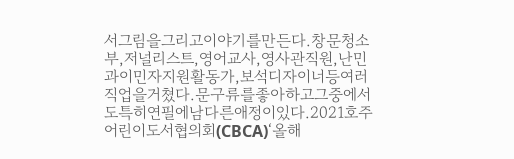서그림을그리고이야기를만든다.창문청소부,저널리스트,영어교사,영사관직원,난민과이민자지원활동가,보석디자이너등여러직업을거쳤다.문구류를좋아하고그중에서도특히연필에남다른애정이있다.2021호주어린이도서협의회(CBCA)‘올해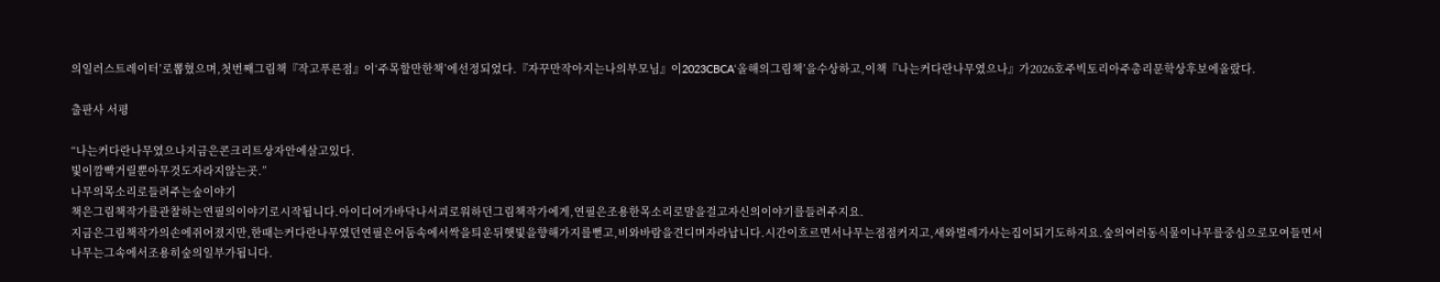의일러스트레이터’로뽑혔으며,첫번째그림책『작고푸른점』이‘주목할만한책’에선정되었다.『자꾸만작아지는나의부모님』이2023CBCA‘올해의그림책’을수상하고,이책『나는커다란나무였으나』가2026호주빅토리아주총리문학상후보에올랐다.

출판사 서평

“나는커다란나무였으나지금은콘크리트상자안에살고있다.
빛이깜빡거릴뿐아무것도자라지않는곳.”
나무의목소리로들려주는숲이야기
책은그림책작가를관찰하는연필의이야기로시작됩니다.아이디어가바닥나서괴로워하던그림책작가에게,연필은조용한목소리로말을걸고자신의이야기를들려주지요.
지금은그림책작가의손에쥐어졌지만,한때는커다란나무였던연필은어둠속에서싹을틔운뒤햇빛을향해가지를뻗고,비와바람을견디며자라납니다.시간이흐르면서나무는점점커지고,새와벌레가사는집이되기도하지요.숲의여러동식물이나무를중심으로모여들면서나무는그속에서조용히숲의일부가됩니다.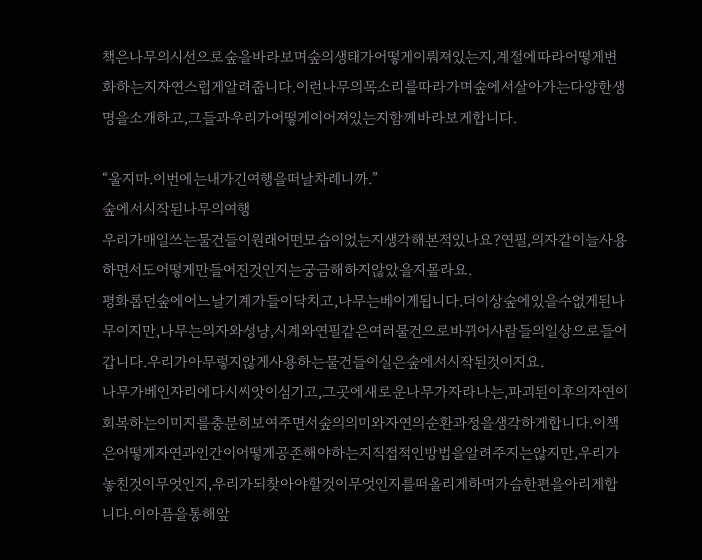책은나무의시선으로숲을바라보며숲의생태가어떻게이뤄져있는지,계절에따라어떻게변화하는지자연스럽게알려줍니다.이런나무의목소리를따라가며숲에서살아가는다양한생명을소개하고,그들과우리가어떻게이어져있는지함께바라보게합니다.

“울지마.이번에는내가긴여행을떠날차례니까.”
숲에서시작된나무의여행
우리가매일쓰는물건들이원래어떤모습이었는지생각해본적있나요?연필,의자같이늘사용하면서도어떻게만들어진것인지는궁금해하지않았을지몰라요.
평화롭던숲에어느날기계가들이닥치고,나무는베이게됩니다.더이상숲에있을수없게된나무이지만,나무는의자와성냥,시계와연필같은여러물건으로바뀌어사람들의일상으로들어갑니다.우리가아무렇지않게사용하는물건들이실은숲에서시작된것이지요.
나무가베인자리에다시씨앗이심기고,그곳에새로운나무가자라나는,파괴된이후의자연이회복하는이미지를충분히보여주면서숲의의미와자연의순환과정을생각하게합니다.이책은어떻게자연과인간이어떻게공존해야하는지직접적인방법을알려주지는않지만,우리가놓친것이무엇인지,우리가되찾아야할것이무엇인지를떠올리게하며가슴한편을아리게합니다.이아픔을통해앞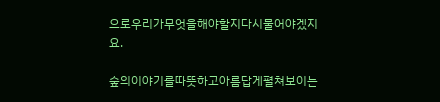으로우리가무엇을해야할지다시물어야겠지요.

숲의이야기를따뜻하고아름답게펼쳐보이는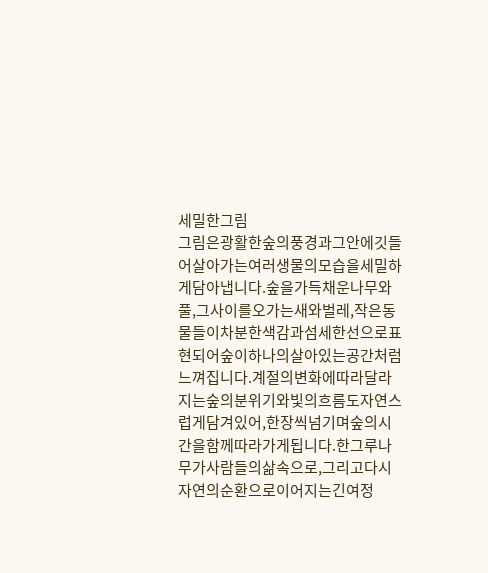세밀한그림
그림은광활한숲의풍경과그안에깃들어살아가는여러생물의모습을세밀하게담아냅니다.숲을가득채운나무와풀,그사이를오가는새와벌레,작은동물들이차분한색감과섬세한선으로표현되어숲이하나의살아있는공간처럼느껴집니다.계절의변화에따라달라지는숲의분위기와빛의흐름도자연스럽게담겨있어,한장씩넘기며숲의시간을함께따라가게됩니다.한그루나무가사람들의삶속으로,그리고다시자연의순환으로이어지는긴여정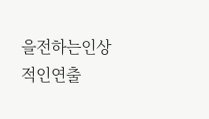을전하는인상적인연출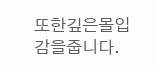또한깊은몰입감을줍니다.